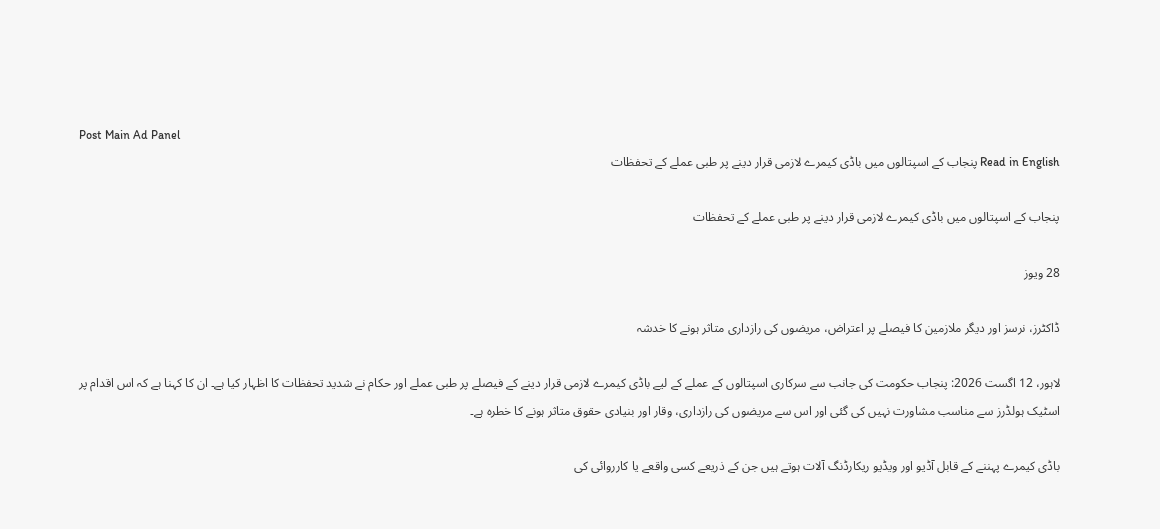Post Main Ad Panel
Read in English پنجاب کے اسپتالوں میں باڈی کیمرے لازمی قرار دینے پر طبی عملے کے تحفظات

پنجاب کے اسپتالوں میں باڈی کیمرے لازمی قرار دینے پر طبی عملے کے تحفظات

28 ویوز

ڈاکٹرز، نرسز اور دیگر ملازمین کا فیصلے پر اعتراض، مریضوں کی رازداری متاثر ہونے کا خدشہ

لاہور، 12 اگست 2026: پنجاب حکومت کی جانب سے سرکاری اسپتالوں کے عملے کے لیے باڈی کیمرے لازمی قرار دینے کے فیصلے پر طبی عملے اور حکام نے شدید تحفظات کا اظہار کیا ہے۔ ان کا کہنا ہے کہ اس اقدام پر اسٹیک ہولڈرز سے مناسب مشاورت نہیں کی گئی اور اس سے مریضوں کی رازداری، وقار اور بنیادی حقوق متاثر ہونے کا خطرہ ہے۔

باڈی کیمرے پہننے کے قابل آڈیو اور ویڈیو ریکارڈنگ آلات ہوتے ہیں جن کے ذریعے کسی واقعے یا کارروائی کی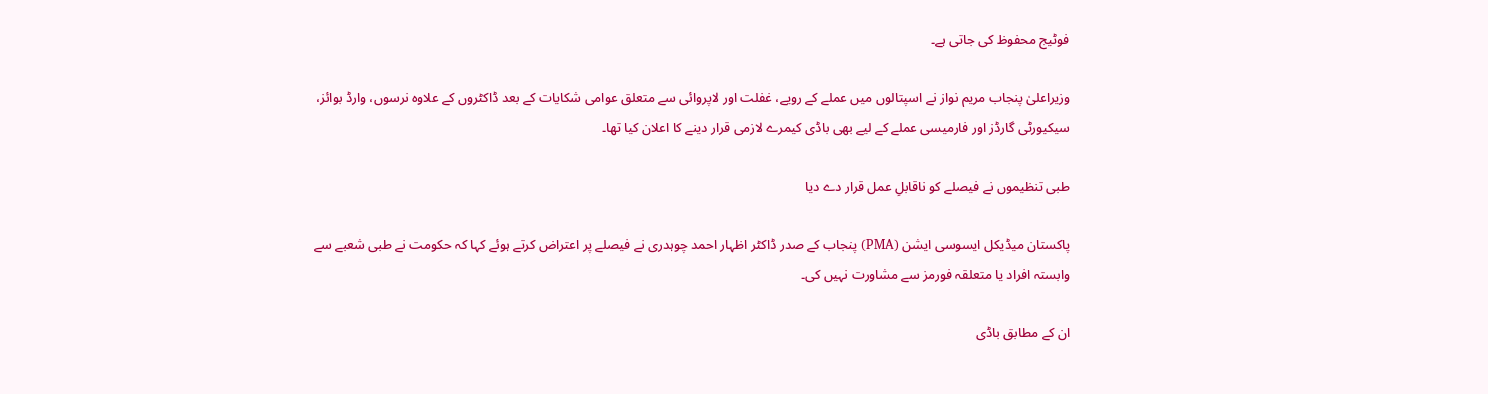فوٹیج محفوظ کی جاتی ہے۔

وزیراعلیٰ پنجاب مریم نواز نے اسپتالوں میں عملے کے رویے، غفلت اور لاپروائی سے متعلق عوامی شکایات کے بعد ڈاکٹروں کے علاوہ نرسوں، وارڈ بوائز، سیکیورٹی گارڈز اور فارمیسی عملے کے لیے بھی باڈی کیمرے لازمی قرار دینے کا اعلان کیا تھا۔

طبی تنظیموں نے فیصلے کو ناقابلِ عمل قرار دے دیا

پاکستان میڈیکل ایسوسی ایشن (PMA) پنجاب کے صدر ڈاکٹر اظہار احمد چوہدری نے فیصلے پر اعتراض کرتے ہوئے کہا کہ حکومت نے طبی شعبے سے وابستہ افراد یا متعلقہ فورمز سے مشاورت نہیں کی۔

ان کے مطابق باڈی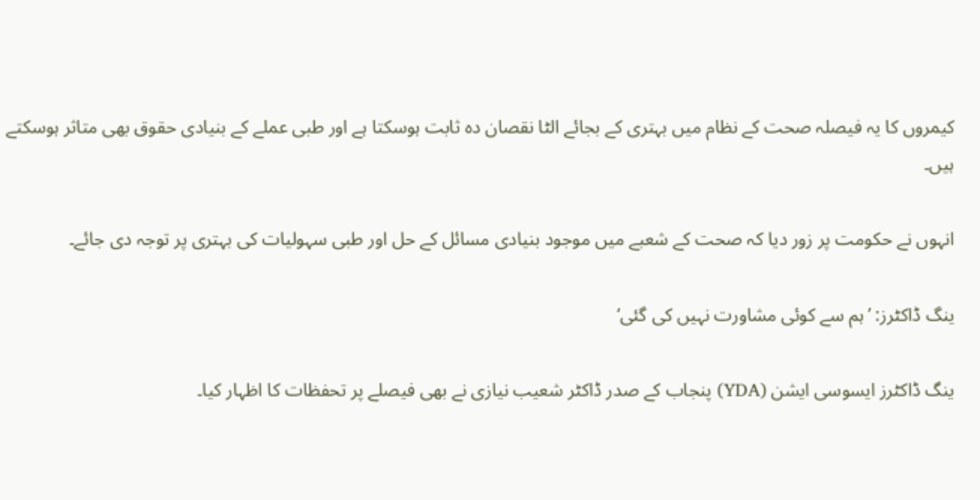کیمروں کا یہ فیصلہ صحت کے نظام میں بہتری کے بجائے الٹا نقصان دہ ثابت ہوسکتا ہے اور طبی عملے کے بنیادی حقوق بھی متاثر ہوسکتے ہیں۔

انہوں نے حکومت پر زور دیا کہ صحت کے شعبے میں موجود بنیادی مسائل کے حل اور طبی سہولیات کی بہتری پر توجہ دی جائے۔

ینگ ڈاکٹرز: ’ہم سے کوئی مشاورت نہیں کی گئی‘

ینگ ڈاکٹرز ایسوسی ایشن (YDA) پنجاب کے صدر ڈاکٹر شعیب نیازی نے بھی فیصلے پر تحفظات کا اظہار کیا۔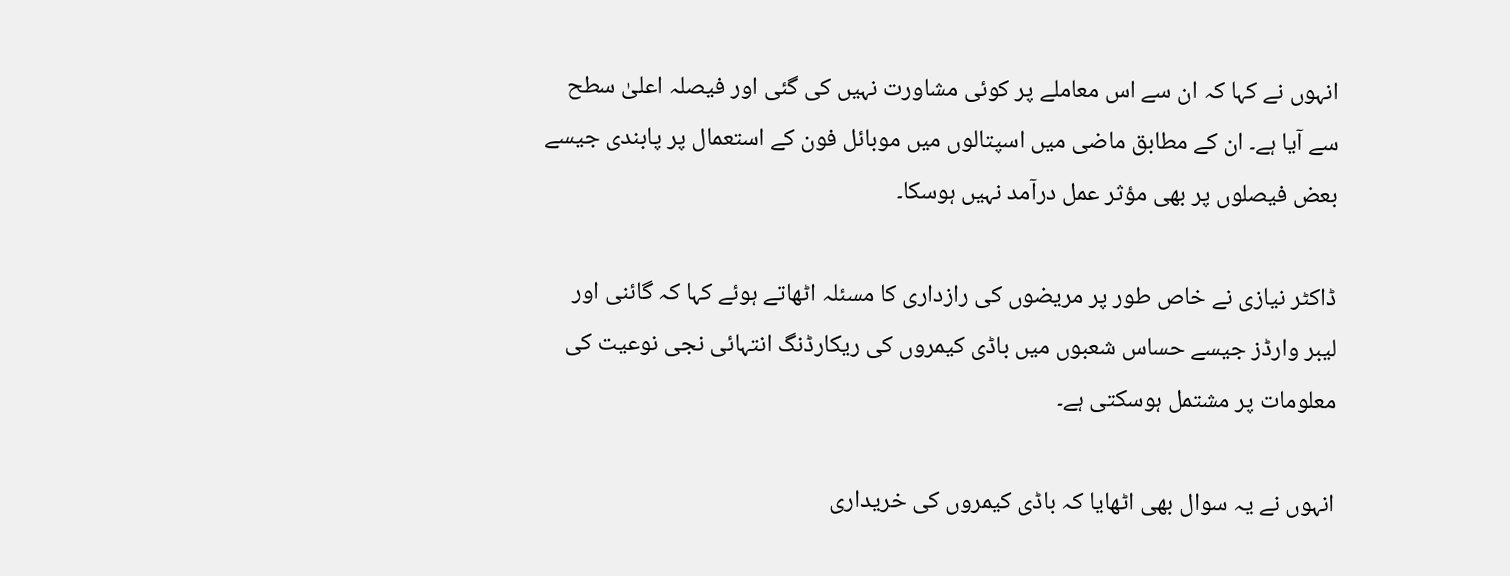انہوں نے کہا کہ ان سے اس معاملے پر کوئی مشاورت نہیں کی گئی اور فیصلہ اعلیٰ سطح سے آیا ہے۔ ان کے مطابق ماضی میں اسپتالوں میں موبائل فون کے استعمال پر پابندی جیسے بعض فیصلوں پر بھی مؤثر عمل درآمد نہیں ہوسکا۔

ڈاکٹر نیازی نے خاص طور پر مریضوں کی رازداری کا مسئلہ اٹھاتے ہوئے کہا کہ گائنی اور لیبر وارڈز جیسے حساس شعبوں میں باڈی کیمروں کی ریکارڈنگ انتہائی نجی نوعیت کی معلومات پر مشتمل ہوسکتی ہے۔

انہوں نے یہ سوال بھی اٹھایا کہ باڈی کیمروں کی خریداری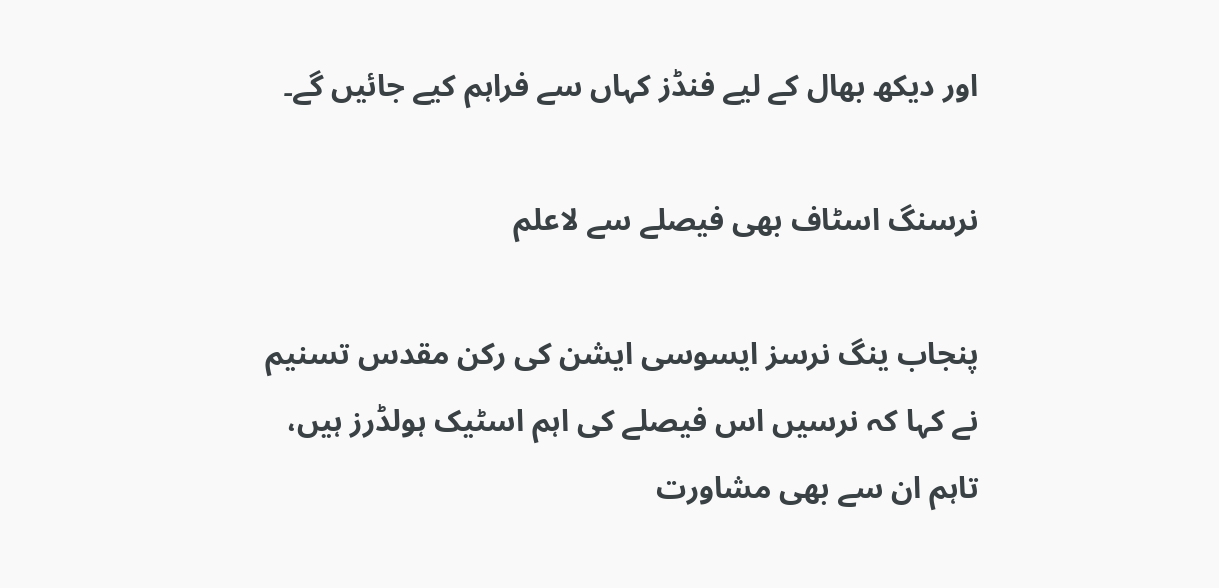اور دیکھ بھال کے لیے فنڈز کہاں سے فراہم کیے جائیں گے۔

نرسنگ اسٹاف بھی فیصلے سے لاعلم

پنجاب ینگ نرسز ایسوسی ایشن کی رکن مقدس تسنیم نے کہا کہ نرسیں اس فیصلے کی اہم اسٹیک ہولڈرز ہیں، تاہم ان سے بھی مشاورت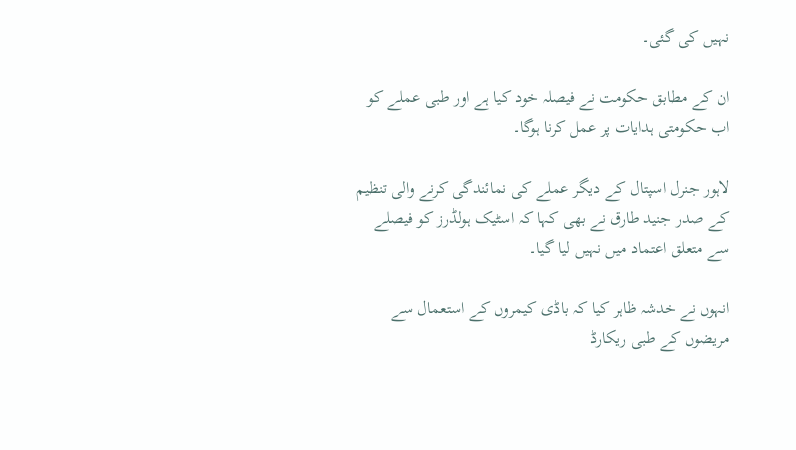نہیں کی گئی۔

ان کے مطابق حکومت نے فیصلہ خود کیا ہے اور طبی عملے کو اب حکومتی ہدایات پر عمل کرنا ہوگا۔

لاہور جنرل اسپتال کے دیگر عملے کی نمائندگی کرنے والی تنظیم کے صدر جنید طارق نے بھی کہا کہ اسٹیک ہولڈرز کو فیصلے سے متعلق اعتماد میں نہیں لیا گیا۔

انہوں نے خدشہ ظاہر کیا کہ باڈی کیمروں کے استعمال سے مریضوں کے طبی ریکارڈ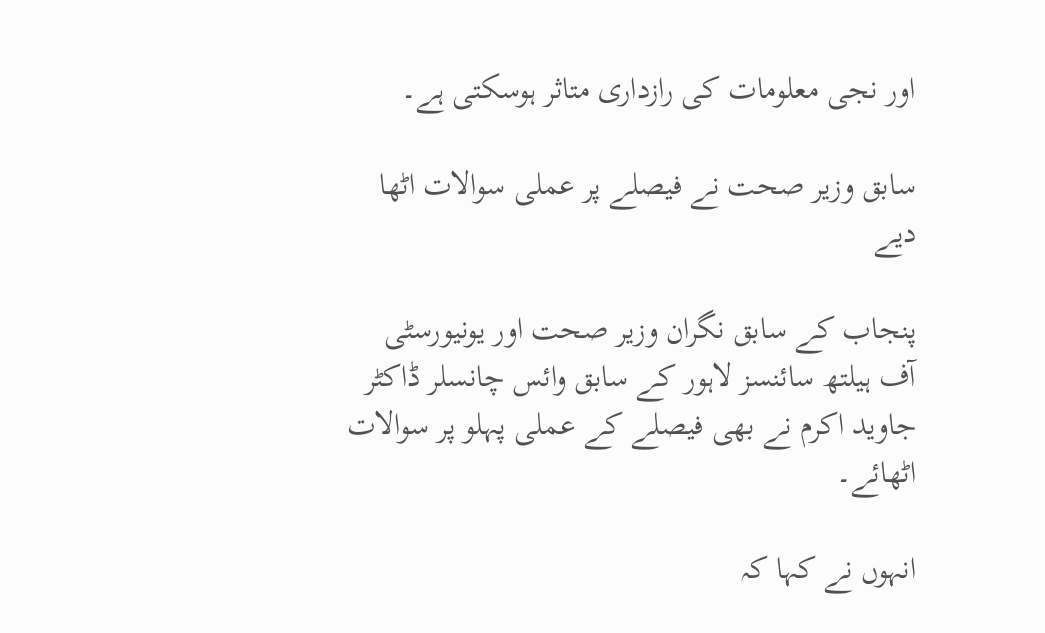اور نجی معلومات کی رازداری متاثر ہوسکتی ہے۔

سابق وزیر صحت نے فیصلے پر عملی سوالات اٹھا دیے

پنجاب کے سابق نگران وزیر صحت اور یونیورسٹی آف ہیلتھ سائنسز لاہور کے سابق وائس چانسلر ڈاکٹر جاوید اکرم نے بھی فیصلے کے عملی پہلو پر سوالات اٹھائے۔

انہوں نے کہا کہ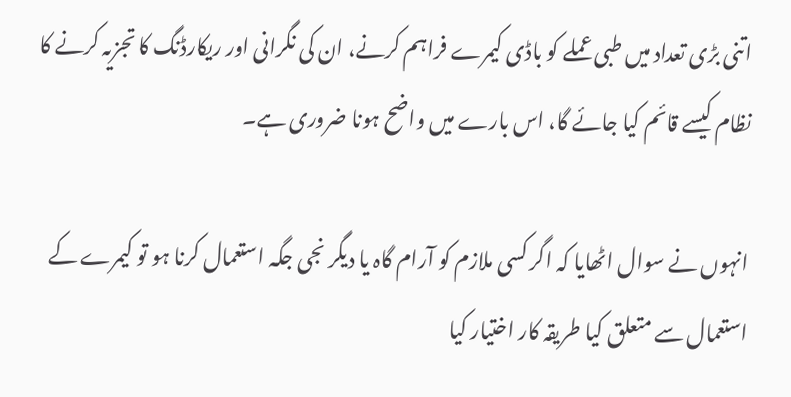اتنی بڑی تعداد میں طبی عملے کو باڈی کیمرے فراہم کرنے، ان کی نگرانی اور ریکارڈنگ کا تجزیہ کرنے کا نظام کیسے قائم کیا جائے گا، اس بارے میں واضح ہونا ضروری ہے۔

انہوں نے سوال اٹھایا کہ اگر کسی ملازم کو آرام گاہ یا دیگر نجی جگہ استعمال کرنا ہو تو کیمرے کے استعمال سے متعلق کیا طریقہ کار اختیار کیا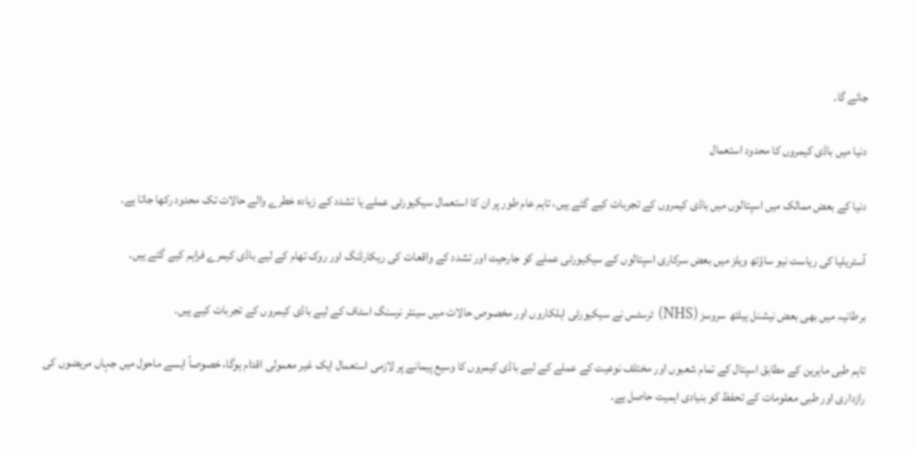جائے گا۔

دنیا میں باڈی کیمروں کا محدود استعمال

دنیا کے بعض ممالک میں اسپتالوں میں باڈی کیمروں کے تجربات کیے گئے ہیں، تاہم عام طور پر ان کا استعمال سیکیورٹی عملے یا تشدد کے زیادہ خطرے والے حالات تک محدود رکھا جاتا ہے۔

آسٹریلیا کی ریاست نیو ساؤتھ ویلز میں بعض سرکاری اسپتالوں کے سیکیورٹی عملے کو جارحیت اور تشدد کے واقعات کی ریکارڈنگ اور روک تھام کے لیے باڈی کیمرے فراہم کیے گئے ہیں۔

برطانیہ میں بھی بعض نیشنل ہیلتھ سروسز (NHS) ٹرسٹس نے سیکیورٹی اہلکاروں اور مخصوص حالات میں سینئر نرسنگ اسٹاف کے لیے باڈی کیمروں کے تجربات کیے ہیں۔

تاہم طبی ماہرین کے مطابق اسپتال کے تمام شعبوں اور مختلف نوعیت کے عملے کے لیے باڈی کیمروں کا وسیع پیمانے پر لازمی استعمال ایک غیر معمولی اقدام ہوگا، خصوصاً ایسے ماحول میں جہاں مریضوں کی رازداری اور طبی معلومات کے تحفظ کو بنیادی اہمیت حاصل ہے۔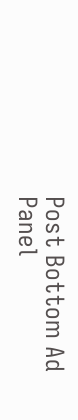Post Bottom Ad Panel